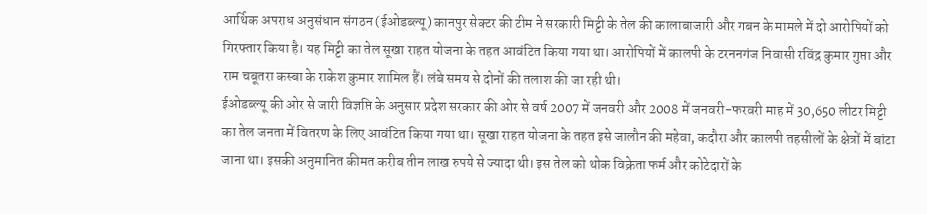आर्थिक अपराध अनुसंधान संगठन (ईओडब्ल्यू) कानपुर सेक्टर की टीम ने सरकारी मिट्टी के तेल की कालाबाजारी और गबन के मामले में दो आरोपियों को गिरफ्तार किया है। यह मिट्टी का तेल सूखा राहत योजना के तहत आवंटित किया गया था। आरोपियों में कालपी के टरननगंज निवासी रविंद्र कुमार गुप्ता और राम चबूतरा कस्बा के राकेश कुमार शामिल हैं। लंबे समय से दोनों की तलाश की जा रही थी।
ईओडब्ल्यू की ओर से जारी विज्ञप्ति के अनुसार प्रदेश सरकार की ओर से वर्ष 2007 में जनवरी और 2008 में जनवरी-फरवरी माह में 30,650 लीटर मिट्टी का तेल जनता में वितरण के लिए आवंटित किया गया था। सूखा राहत योजना के तहत इसे जालौन की महेवा, कदौरा और कालपी तहसीलों के क्षेत्रों में बांटा जाना था। इसकी अनुमानित कीमत करीब तीन लाख रुपये से ज्यादा थी। इस तेल को थोक विक्रेता फर्म और कोटेदारों के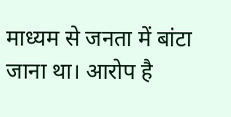माध्यम से जनता में बांटा जाना था। आरोप है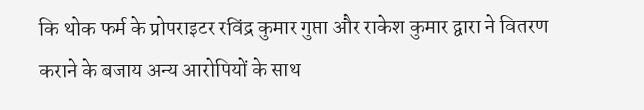कि थोक फर्म के प्रोपराइटर रविंद्र कुमार गुप्ता और राकेश कुमार द्वारा ने वितरण कराने के बजाय अन्य आरोपियों के साथ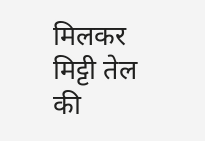मिलकर मिट्टी तेल की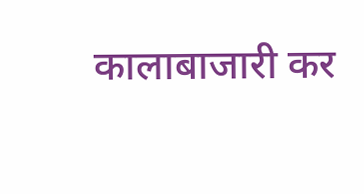कालाबाजारी कर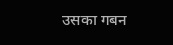उसका गबन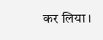कर लिया।